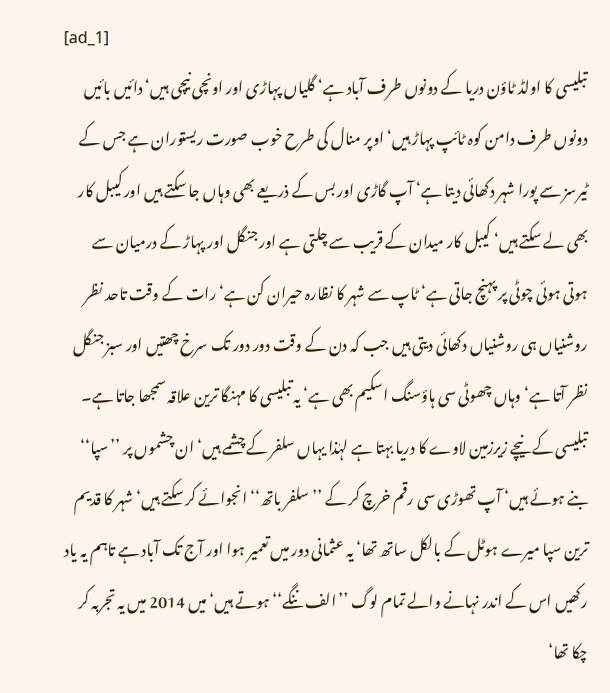[ad_1]
تبلیسی کا اولڈ ٹاؤن دریا کے دونوں طرف آباد ہے‘ گلیاں پہاڑی اور اونچی نیچی ہیں‘ دائیں بائیں دونوں طرف دامن کوہ ٹائپ پہاڑ ہیں‘ اوپر منال کی طرح خوب صورت ریستوران ہے جس کے ٹیرسز سے پورا شہر دکھائی دیتا ہے‘ آپ گاڑی اور بس کے ذریعے بھی وہاں جا سکتے ہیں اور کیبل کار بھی لے سکتے ہیں‘ کیبل کار میدان کے قریب سے چلتی ہے اور جنگل اور پہاڑ کے درمیان سے ہوتی ہوئی چوٹی پر پہنچ جاتی ہے‘ ٹاپ سے شہر کا نظارہ حیران کن ہے‘ رات کے وقت تاحد نظر روشنیاں ہی روشنیاں دکھائی دیتی ہیں جب کہ دن کے وقت دور دور تک سرخ چھتیں اور سبز جنگل نظر آتا ہے‘ وہاں چھوٹی سی ہاؤسنگ اسکیم بھی ہے‘ یہ تبلیسی کا مہنگا ترین علاقہ سمجھا جاتا ہے۔
تبلیسی کے نیچے زیرزمین لاوے کا دریا بہتا ہے لہٰذا یہاں سلفر کے چشمے ہیں‘ ان چشموں پر ’’سپا‘‘ بنے ہوئے ہیں‘ آپ تھوڑی سی رقم خرچ کر کے ’’سلفر باتھ‘‘ انجوائے کر سکتے ہیں‘ شہر کا قدیم ترین سپا میرے ہوٹل کے بالکل ساتھ تھا‘ یہ عثمانی دور میں تعمیر ہوا اور آج تک آباد ہے تاہم یہ یاد رکھیں اس کے اندر نہانے والے تمام لوگ ’’الف ننگے‘‘ ہوتے ہیں‘ میں 2014 میں یہ تجربہ کر چکا تھا‘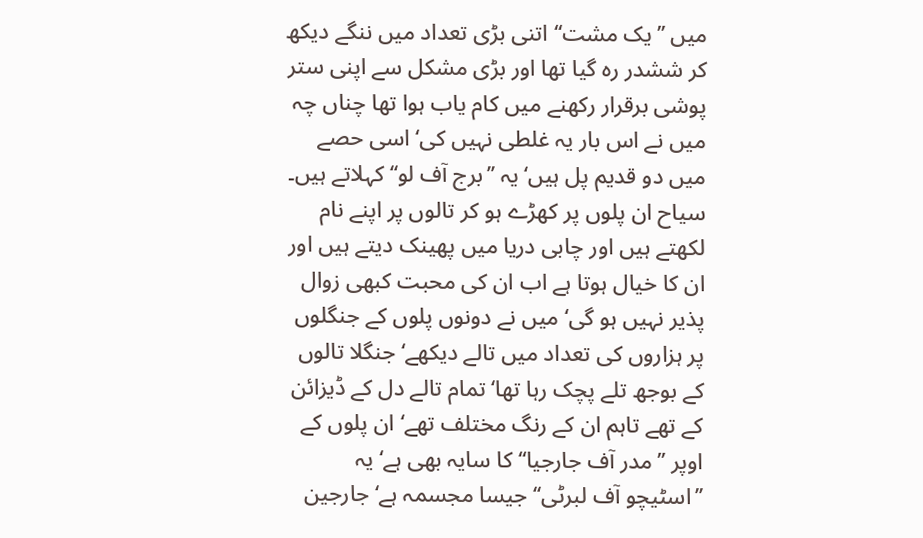میں ’’یک مشت‘‘ اتنی بڑی تعداد میں ننگے دیکھ کر ششدر رہ گیا تھا اور بڑی مشکل سے اپنی ستر پوشی برقرار رکھنے میں کام یاب ہوا تھا چناں چہ میں نے اس بار یہ غلطی نہیں کی‘ اسی حصے میں دو قدیم پل ہیں‘ یہ ’’برج آف لو‘‘ کہلاتے ہیں۔
سیاح ان پلوں پر کھڑے ہو کر تالوں پر اپنے نام لکھتے ہیں اور چابی دریا میں پھینک دیتے ہیں اور ان کا خیال ہوتا ہے اب ان کی محبت کبھی زوال پذیر نہیں ہو گی‘ میں نے دونوں پلوں کے جنگلوں پر ہزاروں کی تعداد میں تالے دیکھے‘ جنگلا تالوں کے بوجھ تلے پچک رہا تھا‘ تمام تالے دل کے ڈیزائن کے تھے تاہم ان کے رنگ مختلف تھے‘ ان پلوں کے اوپر ’’مدر آف جارجیا‘‘ کا سایہ بھی ہے‘ یہ ’’اسٹیچو آف لبرٹی‘‘جیسا مجسمہ ہے‘ جارجین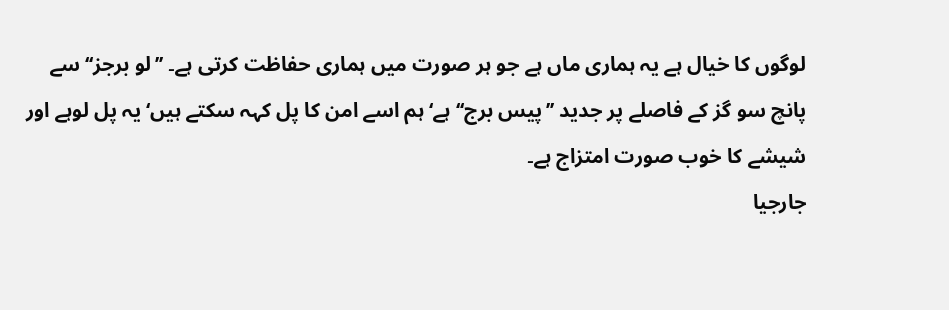لوگوں کا خیال ہے یہ ہماری ماں ہے جو ہر صورت میں ہماری حفاظت کرتی ہے۔ ’’لو برجز‘‘ سے پانچ سو گز کے فاصلے پر جدید ’’پیس برج‘‘ ہے‘ ہم اسے امن کا پل کہہ سکتے ہیں‘ یہ پل لوہے اور شیشے کا خوب صورت امتزاج ہے۔
جارجیا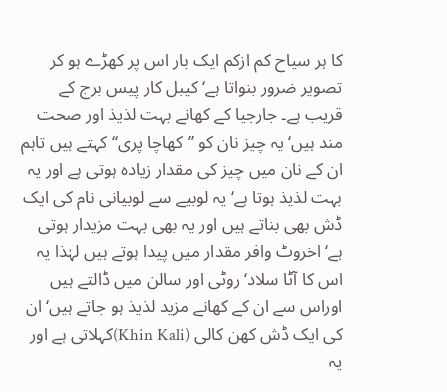کا ہر سیاح کم ازکم ایک بار اس پر کھڑے ہو کر تصویر ضرور بنواتا ہے‘ کیبل کار پیس برج کے قریب ہے۔ جارجیا کے کھانے بہت لذیذ اور صحت مند ہیں‘ یہ چیز نان کو ’’کھاچا پری‘‘ کہتے ہیں تاہم ان کے نان میں چیز کی مقدار زیادہ ہوتی ہے اور یہ بہت لذیذ ہوتا ہے‘ یہ لوبیے سے لوبیانی نام کی ایک ڈش بھی بناتے ہیں اور یہ بھی بہت مزیدار ہوتی ہے‘ اخروٹ وافر مقدار میں پیدا ہوتے ہیں لہٰذا یہ اس کا آٹا سلاد‘ روٹی اور سالن میں ڈالتے ہیں اوراس سے ان کے کھانے مزید لذیذ ہو جاتے ہیں‘ ان کی ایک ڈش کھن کالی (Khin Kali)کہلاتی ہے اور یہ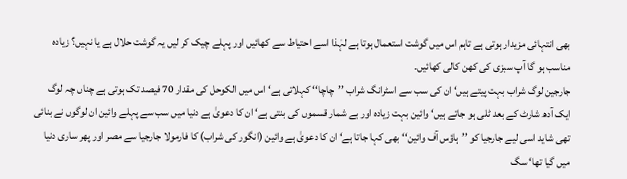بھی انتہائی مزیدار ہوتی ہے تاہم اس میں گوشت استعمال ہوتا ہے لہٰذا اسے احتیاط سے کھائیں اور پہلے چیک کر لیں یہ گوشت حلال ہے یا نہیں؟ زیادہ مناسب ہو گا آپ سبزی کی کھن کالی کھائیں۔
جارجین لوگ شراب بہت پیتے ہیں‘ ان کی سب سے اسٹرانگ شراب ’’چاچا‘‘ کہلاتی ہے‘ اس میں الکوحل کی مقدار 70 فیصد تک ہوتی ہے چناں چہ لوگ ایک آدھ شارٹ کے بعد ٹلی ہو جاتے ہیں‘ وائین بہت زیادہ اور بے شمار قسموں کی بنتی ہے‘ ان کا دعویٰ ہے دنیا میں سب سے پہلے وائین ان لوگوں نے بنائی تھی شاید اسی لیے جارجیا کو ’’ہاؤس آف وائین‘‘ بھی کہا جاتا ہے‘ ان کا دعویٰ ہے وائین (انگور کی شراب) کا فارمولا جارجیا سے مصر اور پھر ساری دنیا میں گیا تھا‘ سگ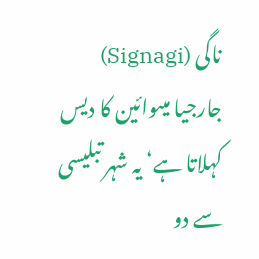ناگی (Signagi) جارجیا میںوائین کا دیس کہلاتا ہے‘ یہ شہر تبلیسی سے دو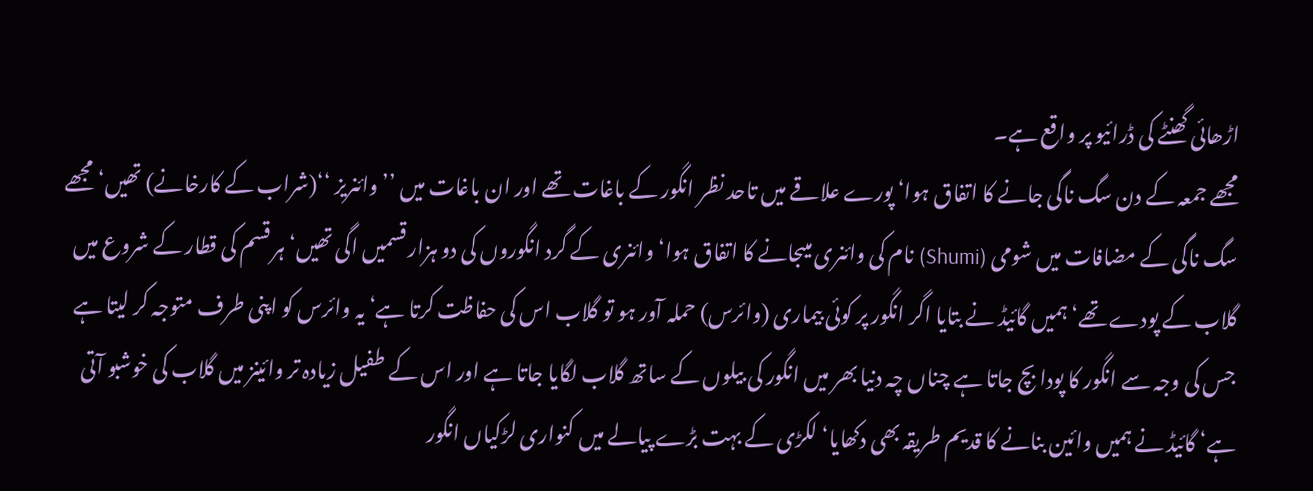اڑھائی گھنٹے کی ڈرائیو پر واقع ہے۔
مجھے جمعہ کے دن سگ ناگی جانے کا اتفاق ہوا‘ پورے علاقے میں تاحد نظر انگور کے باغات تھے اور ان باغات میں ’’وائنریز ‘‘(شراب کے کارخانے) تھیں‘ مجھے سگ ناگی کے مضافات میں شومی (Shumi) نام کی وائنری میںجانے کا اتفاق ہوا‘ وائنری کے گرد انگوروں کی دو ہزار قسمیں اگی تھیں‘ ہر قسم کی قطار کے شروع میں گلاب کے پودے تھے‘ ہمیں گائیڈ نے بتایا اگر انگور پر کوئی بیماری (وائرس) حملہ آور ہو تو گلاب اس کی حفاظت کرتا ہے‘ یہ وائرس کو اپنی طرف متوجہ کر لیتا ہے جس کی وجہ سے انگور کا پودا بچ جاتا ہے چناں چہ دنیا بھر میں انگور کی بیلوں کے ساتھ گلاب لگایا جاتا ہے اور اس کے طفیل زیادہ تر وائینز میں گلاب کی خوشبو آتی ہے‘ گائیڈ نے ہمیں وائین بنانے کا قدیم طریقہ بھی دکھایا‘ لکڑی کے بہت بڑے پیالے میں کنواری لڑکیاں انگور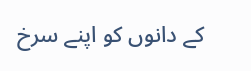کے دانوں کو اپنے سرخ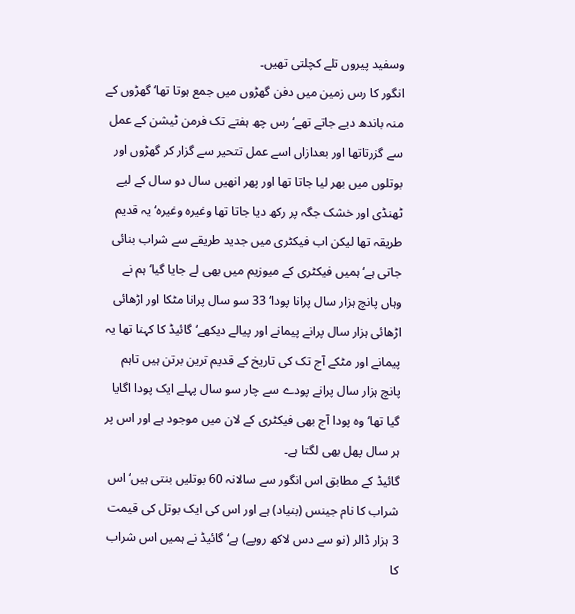وسفید پیروں تلے کچلتی تھیں۔
انگور کا رس زمین میں دفن گھڑوں میں جمع ہوتا تھا‘ گھڑوں کے منہ باندھ دیے جاتے تھے‘ رس چھ ہفتے تک فرمن ٹیشن کے عمل سے گزرتاتھا اور بعدازاں اسے عمل تتحیر سے گزار کر گھڑوں اور بوتلوں میں بھر لیا جاتا تھا اور پھر انھیں سال دو سال کے لیے ٹھنڈی اور خشک جگہ پر رکھ دیا جاتا تھا وغیرہ وغیرہ‘ یہ قدیم طریقہ تھا لیکن اب فیکٹری میں جدید طریقے سے شراب بنائی جاتی ہے‘ ہمیں فیکٹری کے میوزیم میں بھی لے جایا گیا‘ ہم نے وہاں پانچ ہزار سال پرانا پودا‘ 33 سو سال پرانا مٹکا اور اڑھائی اڑھائی ہزار سال پرانے پیمانے اور پیالے دیکھے‘ گائیڈ کا کہنا تھا یہ پیمانے اور مٹکے آج تک کی تاریخ کے قدیم ترین برتن ہیں تاہم پانچ ہزار سال پرانے پودے سے چار سو سال پہلے ایک پودا اگایا گیا تھا‘ وہ پودا آج بھی فیکٹری کے لان میں موجود ہے اور اس پر ہر سال پھل بھی لگتا ہے۔
گائیڈ کے مطابق اس انگور سے سالانہ 60 بوتلیں بنتی ہیں‘ اس شراب کا نام جینس (بنیاد) ہے اور اس کی ایک بوتل کی قیمت 3 ہزار ڈالر (نو سے دس لاکھ روپے) ہے‘ گائیڈ نے ہمیں اس شراب کا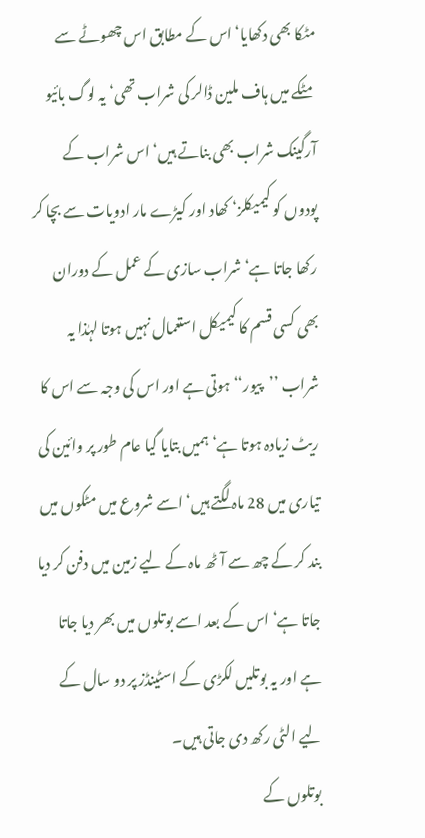مٹکا بھی دکھایا‘اس کے مطابق اس چھوٹے سے مٹکے میں ہاف ملین ڈالر کی شراب تھی‘ یہ لوگ بائیو آرگینک شراب بھی بناتے ہیں‘ اس شراب کے پودوں کو کیمیکلز‘ کھاد اور کیڑے مار ادویات سے بچا کر رکھا جاتا ہے‘ شراب سازی کے عمل کے دوران بھی کسی قسم کا کیمیکل استعمال نہیں ہوتا لہٰذا یہ شراب ’’پیور‘‘ ہوتی ہے اور اس کی وجہ سے اس کا ریٹ زیادہ ہوتا ہے‘ ہمیں بتایا گیا عام طور پر وائین کی تیاری میں 28 ماہ لگتے ہیں‘ اسے شروع میں مٹکوں میں بند کر کے چھ سے آٹھ ماہ کے لیے زمین میں دفن کر دیا جاتا ہے‘ اس کے بعد اسے بوتلوں میں بھر دیا جاتا ہے اور یہ بوتلیں لکڑی کے اسٹینڈز پر دو سال کے لیے الٹی رکھ دی جاتی ہیں۔
بوتلوں کے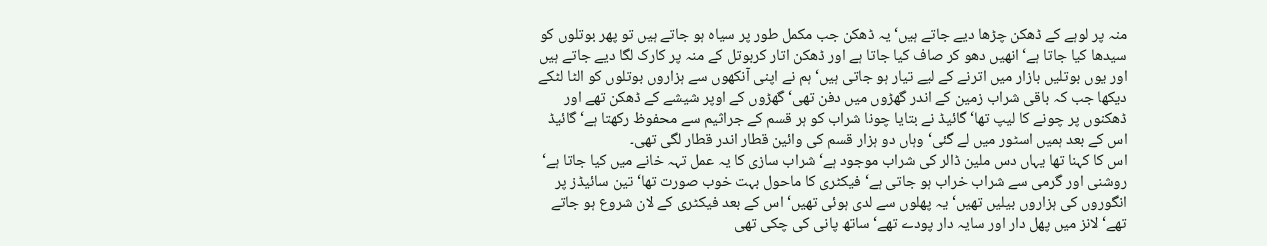منہ پر لوہے کے ڈھکن چڑھا دیے جاتے ہیں‘ یہ ڈھکن جب مکمل طور پر سیاہ ہو جاتے ہیں تو پھر بوتلوں کو سیدھا کیا جاتا ہے‘ انھیں دھو کر صاف کیا جاتا ہے اور ڈھکن اتار کربوتل کے منہ پر کارک لگا دیے جاتے ہیں اور یوں بوتلیں بازار میں اترنے کے لیے تیار ہو جاتی ہیں‘ ہم نے اپنی آنکھوں سے ہزاروں بوتلوں کو الٹا لٹکے دیکھا جب کہ باقی شراب زمین کے اندر گھڑوں میں دفن تھی‘ گھڑوں کے اوپر شیشے کے ڈھکن تھے اور ڈھکنوں پر چونے کا لیپ تھا‘ گائیڈ نے بتایا چونا شراب کو ہر قسم کے جراثیم سے محفوظ رکھتا ہے‘ گائیڈ اس کے بعد ہمیں اسٹور میں لے گئی‘ وہاں دو ہزار قسم کی وائین قطار اندر قطار لگی تھی۔
اس کا کہنا تھا یہاں دس ملین ڈالر کی شراب موجود ہے‘شراب سازی کا یہ عمل تہہ خانے میں کیا جاتا ہے‘ روشنی اور گرمی سے شراب خراب ہو جاتی ہے‘ فیکٹری کا ماحول بہت خوب صورت تھا‘ تین سائیڈز پر انگوروں کی ہزاروں بیلیں تھیں‘ یہ پھلوں سے لدی ہوئی تھیں‘ اس کے بعد فیکٹری کے لان شروع ہو جاتے تھے‘ لانز میں پھل دار اور سایہ دار پودے تھے‘ ساتھ پانی کی چکی تھی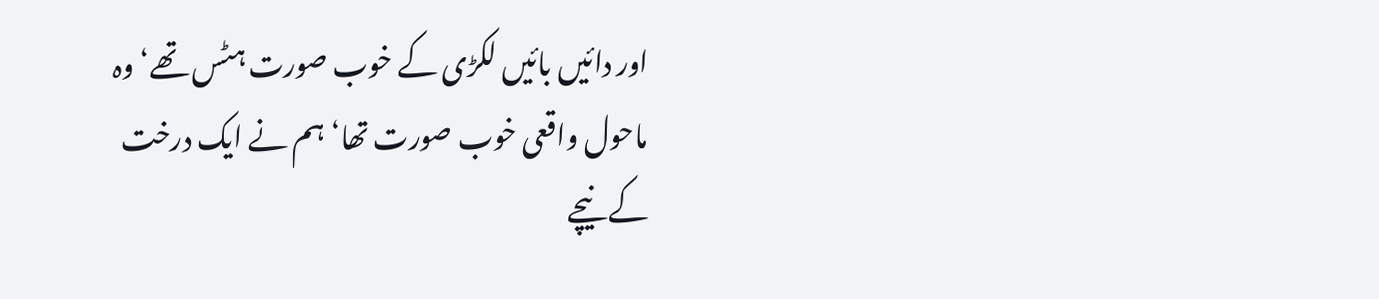اور دائیں بائیں لکڑی کے خوب صورت ہٹس تھے‘ وہ ماحول واقعی خوب صورت تھا‘ ہم نے ایک درخت کے نیچے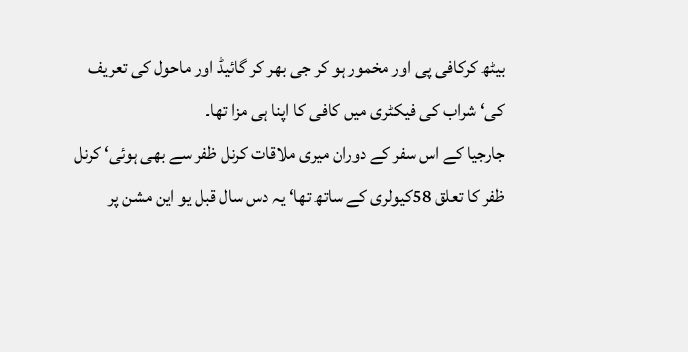بیٹھ کرکافی پی اور مخمور ہو کر جی بھر کر گائیڈ اور ماحول کی تعریف کی‘ شراب کی فیکٹری میں کافی کا اپنا ہی مزا تھا۔
جارجیا کے اس سفر کے دوران میری ملاقات کرنل ظفر سے بھی ہوئی‘ کرنل ظفر کا تعلق 58کیولری کے ساتھ تھا‘ یہ دس سال قبل یو این مشن پر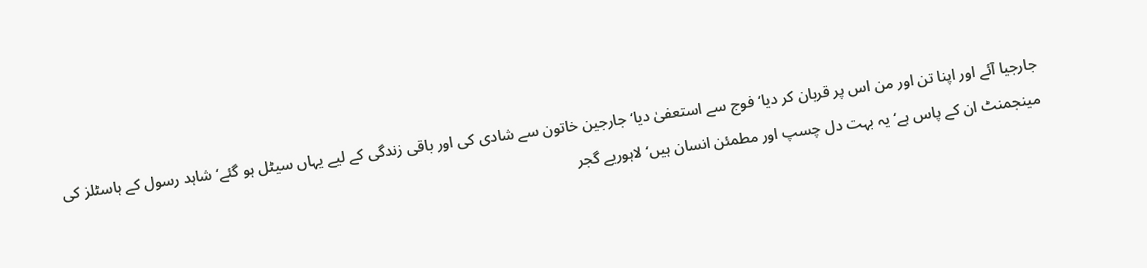جارجیا آئے اور اپنا تن اور من اس پر قربان کر دیا‘ فوج سے استعفیٰ دیا‘ جارجین خاتون سے شادی کی اور باقی زندگی کے لیے یہاں سیٹل ہو گئے‘ شاہد رسول کے ہاسٹلز کی مینجمنٹ ان کے پاس ہے‘ یہ بہت دل چسپ اور مطمئن انسان ہیں‘ لاہوریے گجر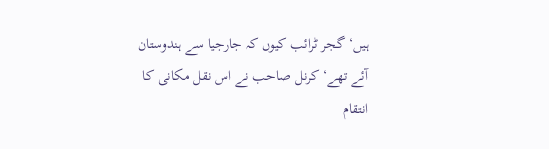ہیں‘ گجر ٹرائب کیوں کہ جارجیا سے ہندوستان آئے تھے‘ کرنل صاحب نے اس نقل مکانی کا انتقام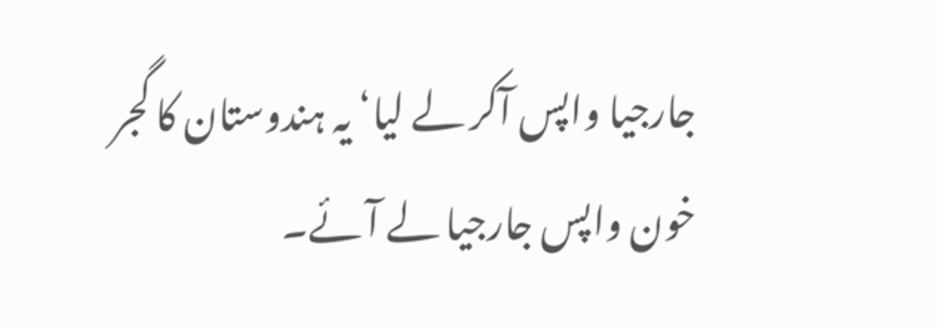جارجیا واپس آکر لے لیا‘ یہ ہندوستان کا گجر خون واپس جارجیا لے آئے۔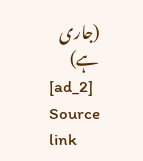(جاری ہے)
[ad_2]
Source link